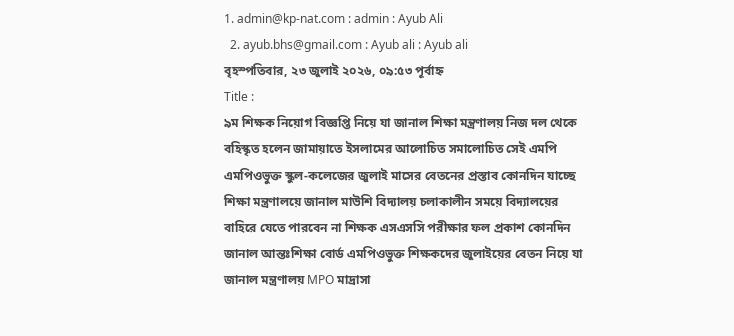1. admin@kp-nat.com : admin : Ayub Ali
  2. ayub.bhs@gmail.com : Ayub ali : Ayub ali
বৃহস্পতিবার, ২৩ জুলাই ২০২৬, ০৯:৫৩ পূর্বাহ্ন
Title :
৯ম শিক্ষক নিয়োগ বিজ্ঞপ্তি নিয়ে যা জানাল শিক্ষা মন্ত্রণালয় নিজ দল থেকে বহিস্কৃত হলেন জামায়াতে ইসলামের আলোচিত সমালোচিত সেই এমপি এমপিওভুক্ত স্কুল-কলেজের জুলাই মাসের বেতনের প্রস্তাব কোনদিন যাচ্ছে শিক্ষা মন্ত্রণালয়ে জানাল মাউশি বিদ্যালয় চলাকালীন সময়ে বিদ্যালয়ের বাহিরে যেতে পারবেন না শিক্ষক এসএসসি পরীক্ষার ফল প্রকাশ কোনদিন জানাল আন্তঃশিক্ষা বোর্ড এমপিওভুক্ত শিক্ষকদের জুলাইয়ের বেতন নিয়ে যা জানাল মন্ত্রণালয় MPO মাদ্রাসা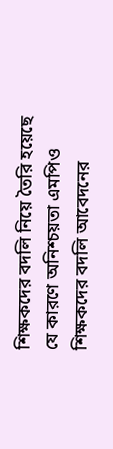শিক্ষকদের বদলি নিয়ে তৈরি হয়েছে যে কারণে অনিশ্চয়তা এমপিও শিক্ষকদের বদলি আবেদনের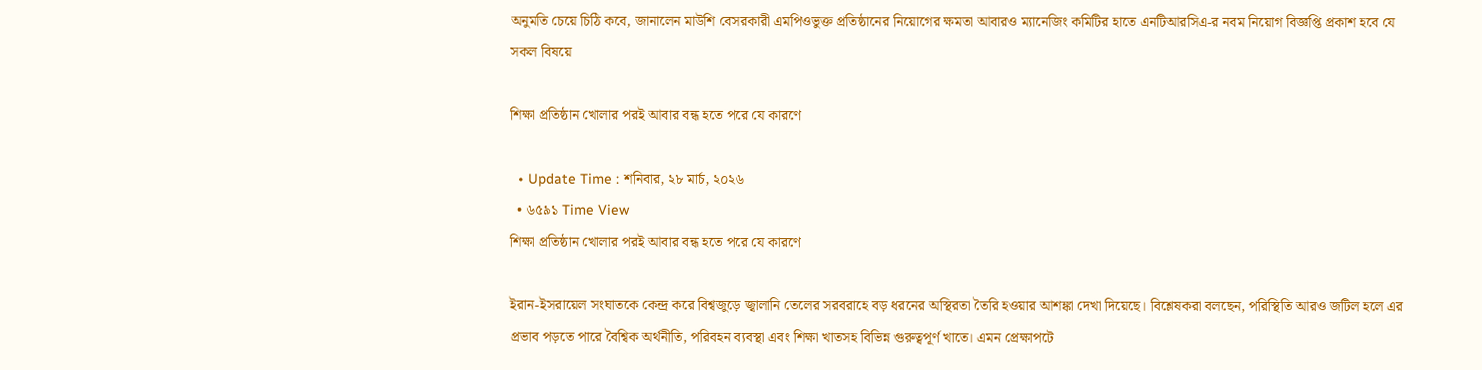অনুমতি চেয়ে চিঠি কবে, জানালেন মাউশি বেসরকারী এমপিওভুক্ত প্রতিষ্ঠানের নিয়োগের ক্ষমতা আবারও ম্যানেজিং কমিটির হাতে এনটিআরসিএ-র নবম নিয়োগ বিজ্ঞপ্তি প্রকাশ হবে যে সকল বিষয়ে

শিক্ষা প্রতিষ্ঠান খোলার পরই আবার বন্ধ হতে পরে যে কারণে

  • Update Time : শনিবার, ২৮ মার্চ, ২০২৬
  • ৬৫৯১ Time View
শিক্ষা প্রতিষ্ঠান খোলার পরই আবার বন্ধ হতে পরে যে কারণে

ইরান-ইসরায়েল সংঘাতকে কেন্দ্র করে বিশ্বজুড়ে জ্বালানি তেলের সরবরাহে বড় ধরনের অস্থিরতা তৈরি হওয়ার আশঙ্কা দেখা দিয়েছে। বিশ্লেষকরা বলছেন, পরিস্থিতি আরও জটিল হলে এর প্রভাব পড়তে পারে বৈশ্বিক অর্থনীতি, পরিবহন ব্যবস্থা এবং শিক্ষা খাতসহ বিভিন্ন গুরুত্বপূর্ণ খাতে। এমন প্রেক্ষাপটে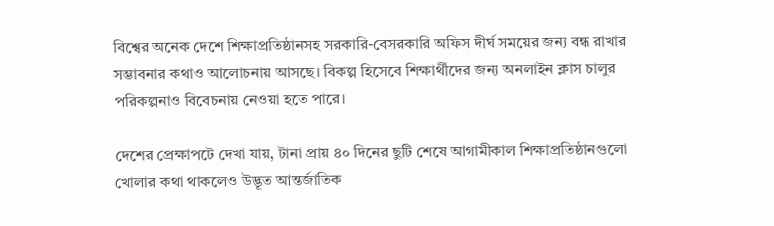বিশ্বের অনেক দেশে শিক্ষাপ্রতিষ্ঠানসহ সরকারি-বেসরকারি অফিস দীর্ঘ সময়ের জন্য বন্ধ রাখার সম্ভাবনার কথাও আলোচনায় আসছে। বিকল্প হিসেবে শিক্ষার্থীদের জন্য অনলাইন ক্লাস চালুর পরিকল্পনাও বিবেচনায় নেওয়া হতে পারে।

দেশের প্রেক্ষাপটে দেখা যায়, টানা প্রায় ৪০ দিনের ছুটি শেষে আগামীকাল শিক্ষাপ্রতিষ্ঠানগুলো খোলার কথা থাকলেও উদ্ভূত আন্তর্জাতিক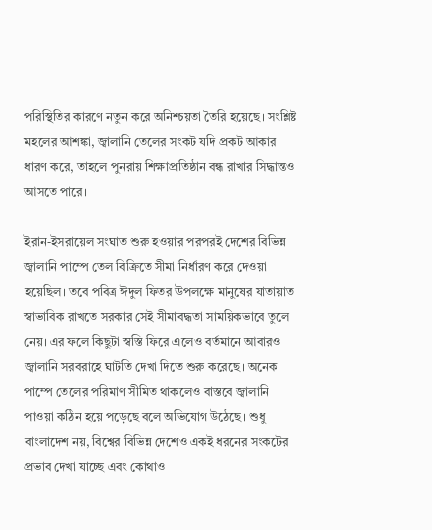পরিস্থিতির কারণে নতুন করে অনিশ্চয়তা তৈরি হয়েছে। সংশ্লিষ্ট মহলের আশঙ্কা, জ্বালানি তেলের সংকট যদি প্রকট আকার ধারণ করে, তাহলে পুনরায় শিক্ষাপ্রতিষ্ঠান বন্ধ রাখার সিদ্ধান্তও আসতে পারে।

ইরান-ইসরায়েল সংঘাত শুরু হওয়ার পরপরই দেশের বিভিন্ন জ্বালানি পাম্পে তেল বিক্রিতে সীমা নির্ধারণ করে দেওয়া হয়েছিল। তবে পবিত্র ঈদুল ফিতর উপলক্ষে মানুষের যাতায়াত স্বাভাবিক রাখতে সরকার সেই সীমাবদ্ধতা সাময়িকভাবে তুলে নেয়। এর ফলে কিছুটা স্বস্তি ফিরে এলেও বর্তমানে আবারও জ্বালানি সরবরাহে ঘাটতি দেখা দিতে শুরু করেছে। অনেক পাম্পে তেলের পরিমাণ সীমিত থাকলেও বাস্তবে জ্বালানি পাওয়া কঠিন হয়ে পড়েছে বলে অভিযোগ উঠেছে। শুধু বাংলাদেশ নয়, বিশ্বের বিভিন্ন দেশেও একই ধরনের সংকটের প্রভাব দেখা যাচ্ছে এবং কোথাও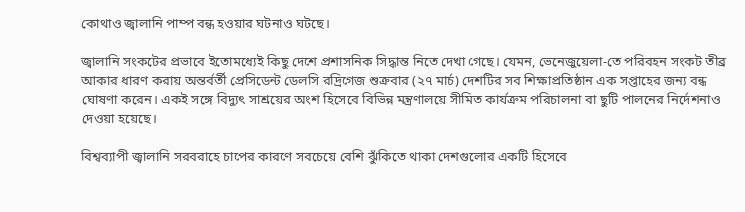কোথাও জ্বালানি পাম্প বন্ধ হওয়ার ঘটনাও ঘটছে।

জ্বালানি সংকটের প্রভাবে ইতোমধ্যেই কিছু দেশে প্রশাসনিক সিদ্ধান্ত নিতে দেখা গেছে। যেমন, ভেনেজুয়েলা-তে পরিবহন সংকট তীব্র আকার ধারণ করায় অন্তর্বর্তী প্রেসিডেন্ট ডেলসি রদ্রিগেজ শুক্রবার (২৭ মার্চ) দেশটির সব শিক্ষাপ্রতিষ্ঠান এক সপ্তাহের জন্য বন্ধ ঘোষণা করেন। একই সঙ্গে বিদ্যুৎ সাশ্রয়ের অংশ হিসেবে বিভিন্ন মন্ত্রণালয়ে সীমিত কার্যক্রম পরিচালনা বা ছুটি পালনের নির্দেশনাও দেওয়া হয়েছে।

বিশ্বব্যাপী জ্বালানি সরবরাহে চাপের কারণে সবচেয়ে বেশি ঝুঁকিতে থাকা দেশগুলোর একটি হিসেবে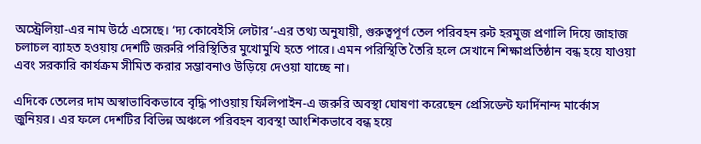অস্ট্রেলিয়া-এর নাম উঠে এসেছে। ‘দ্য কোবেইসি লেটার’-এর তথ্য অনুযায়ী, গুরুত্বপূর্ণ তেল পরিবহন রুট হরমুজ প্রণালি দিয়ে জাহাজ চলাচল ব্যাহত হওয়ায় দেশটি জরুরি পরিস্থিতির মুখোমুখি হতে পারে। এমন পরিস্থিতি তৈরি হলে সেখানে শিক্ষাপ্রতিষ্ঠান বন্ধ হয়ে যাওয়া এবং সরকারি কার্যক্রম সীমিত করার সম্ভাবনাও উড়িয়ে দেওয়া যাচ্ছে না।

এদিকে তেলের দাম অস্বাভাবিকভাবে বৃদ্ধি পাওয়ায় ফিলিপাইন-এ জরুরি অবস্থা ঘোষণা করেছেন প্রেসিডেন্ট ফার্দিনান্দ মার্কোস জুনিয়র। এর ফলে দেশটির বিভিন্ন অঞ্চলে পরিবহন ব্যবস্থা আংশিকভাবে বন্ধ হয়ে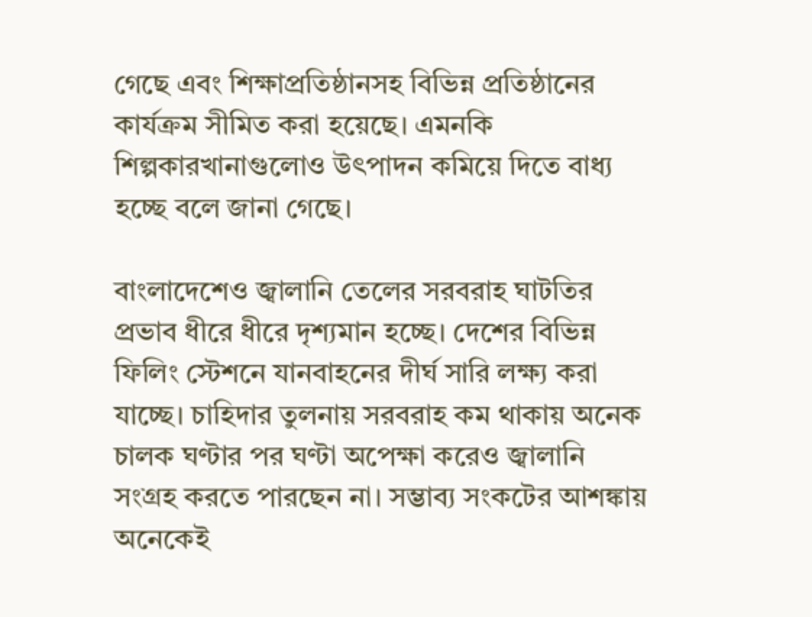গেছে এবং শিক্ষাপ্রতিষ্ঠানসহ বিভিন্ন প্রতিষ্ঠানের কার্যক্রম সীমিত করা হয়েছে। এমনকি শিল্পকারখানাগুলোও উৎপাদন কমিয়ে দিতে বাধ্য হচ্ছে বলে জানা গেছে।

বাংলাদেশেও জ্বালানি তেলের সরবরাহ ঘাটতির প্রভাব ধীরে ধীরে দৃশ্যমান হচ্ছে। দেশের বিভিন্ন ফিলিং স্টেশনে যানবাহনের দীর্ঘ সারি লক্ষ্য করা যাচ্ছে। চাহিদার তুলনায় সরবরাহ কম থাকায় অনেক চালক ঘণ্টার পর ঘণ্টা অপেক্ষা করেও জ্বালানি সংগ্রহ করতে পারছেন না। সম্ভাব্য সংকটের আশঙ্কায় অনেকেই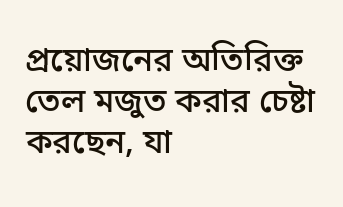প্রয়োজনের অতিরিক্ত তেল মজুত করার চেষ্টা করছেন, যা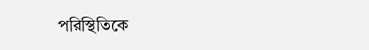পরিস্থিতিকে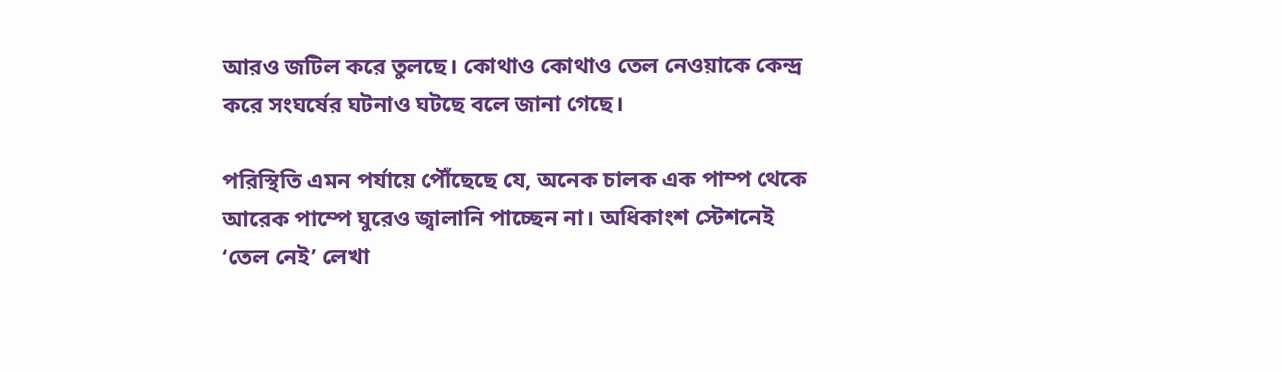আরও জটিল করে তুলছে। কোথাও কোথাও তেল নেওয়াকে কেন্দ্র করে সংঘর্ষের ঘটনাও ঘটছে বলে জানা গেছে।

পরিস্থিতি এমন পর্যায়ে পৌঁছেছে যে, অনেক চালক এক পাম্প থেকে আরেক পাম্পে ঘুরেও জ্বালানি পাচ্ছেন না। অধিকাংশ স্টেশনেই ‘তেল নেই’ লেখা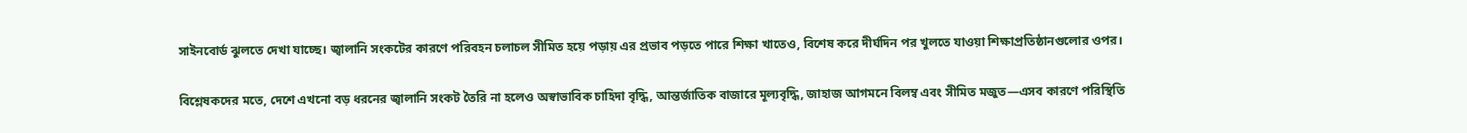সাইনবোর্ড ঝুলতে দেখা যাচ্ছে। জ্বালানি সংকটের কারণে পরিবহন চলাচল সীমিত হয়ে পড়ায় এর প্রভাব পড়তে পারে শিক্ষা খাতেও, বিশেষ করে দীর্ঘদিন পর খুলতে যাওয়া শিক্ষাপ্রতিষ্ঠানগুলোর ওপর।

বিশ্লেষকদের মতে, দেশে এখনো বড় ধরনের জ্বালানি সংকট তৈরি না হলেও অস্বাভাবিক চাহিদা বৃদ্ধি, আন্তর্জাতিক বাজারে মূল্যবৃদ্ধি, জাহাজ আগমনে বিলম্ব এবং সীমিত মজুত—এসব কারণে পরিস্থিতি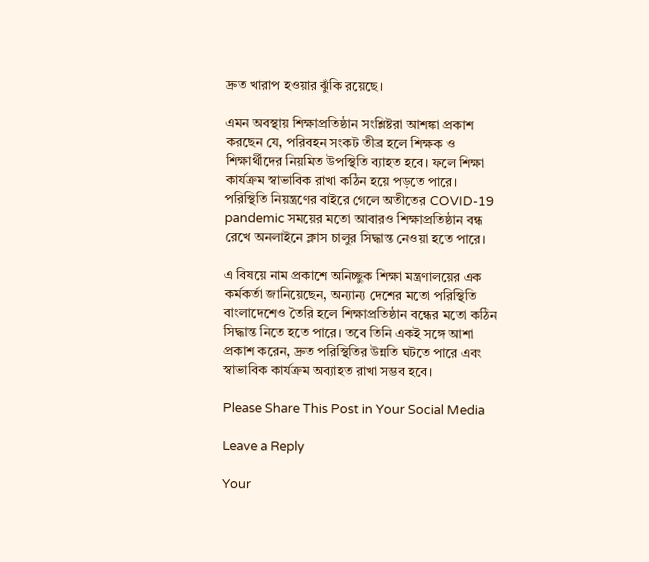দ্রুত খারাপ হওয়ার ঝুঁকি রয়েছে।

এমন অবস্থায় শিক্ষাপ্রতিষ্ঠান সংশ্লিষ্টরা আশঙ্কা প্রকাশ করছেন যে, পরিবহন সংকট তীব্র হলে শিক্ষক ও শিক্ষার্থীদের নিয়মিত উপস্থিতি ব্যাহত হবে। ফলে শিক্ষা কার্যক্রম স্বাভাবিক রাখা কঠিন হয়ে পড়তে পারে। পরিস্থিতি নিয়ন্ত্রণের বাইরে গেলে অতীতের COVID-19 pandemic সময়ের মতো আবারও শিক্ষাপ্রতিষ্ঠান বন্ধ রেখে অনলাইনে ক্লাস চালুর সিদ্ধান্ত নেওয়া হতে পারে।

এ বিষয়ে নাম প্রকাশে অনিচ্ছুক শিক্ষা মন্ত্রণালয়ের এক কর্মকর্তা জানিয়েছেন, অন্যান্য দেশের মতো পরিস্থিতি বাংলাদেশেও তৈরি হলে শিক্ষাপ্রতিষ্ঠান বন্ধের মতো কঠিন সিদ্ধান্ত নিতে হতে পারে। তবে তিনি একই সঙ্গে আশা প্রকাশ করেন, দ্রুত পরিস্থিতির উন্নতি ঘটতে পারে এবং স্বাভাবিক কার্যক্রম অব্যাহত রাখা সম্ভব হবে।

Please Share This Post in Your Social Media

Leave a Reply

Your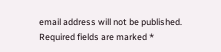email address will not be published. Required fields are marked *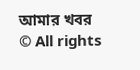আমার খবর
© All rights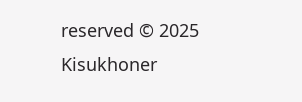reserved © 2025 Kisukhoner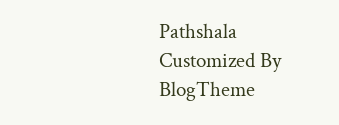Pathshala
Customized By BlogTheme